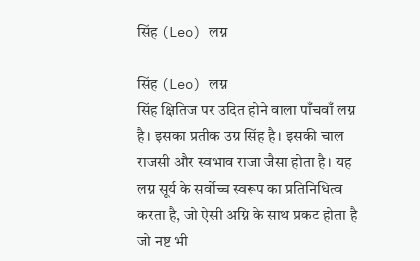सिंह (Leo) लग्न

सिंह (Leo) लग्न
सिंह क्षितिज पर उदित होने वाला पाँचवाँ लग्न है। इसका प्रतीक उग्र सिंह है। इसकी चाल राजसी और स्वभाव राजा जैसा होता है। यह लग्न सूर्य के सर्वोच्च स्वरूप का प्रतिनिधित्व करता है, जो ऐसी अग्नि के साथ प्रकट होता है जो नष्ट भी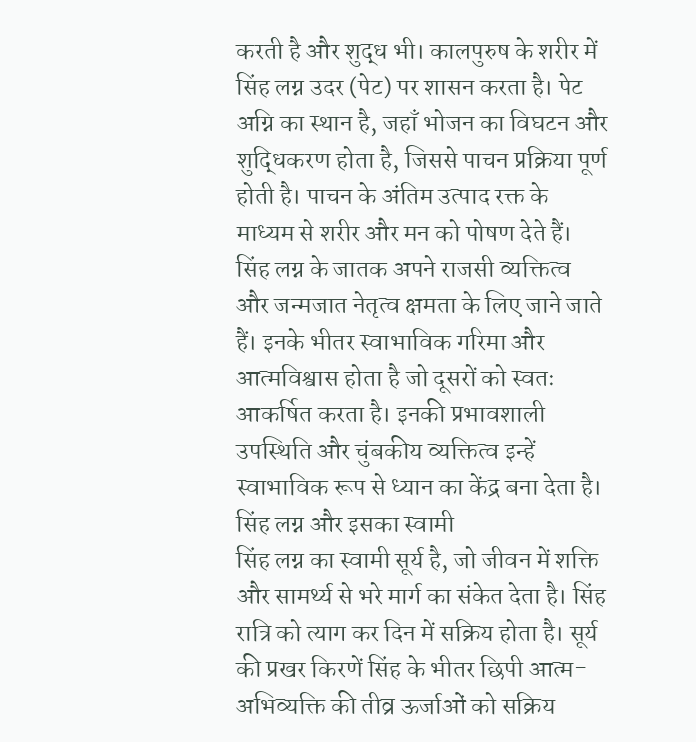करती है और शुद्ध भी। कालपुरुष के शरीर में सिंह लग्न उदर (पेट) पर शासन करता है। पेट अग्नि का स्थान है, जहाँ भोजन का विघटन और शुद्धिकरण होता है, जिससे पाचन प्रक्रिया पूर्ण होती है। पाचन के अंतिम उत्पाद रक्त के माध्यम से शरीर और मन को पोषण देते हैं।
सिंह लग्न के जातक अपने राजसी व्यक्तित्व और जन्मजात नेतृत्व क्षमता के लिए जाने जाते हैं। इनके भीतर स्वाभाविक गरिमा और आत्मविश्वास होता है जो दूसरों को स्वतः आकर्षित करता है। इनकी प्रभावशाली उपस्थिति और चुंबकीय व्यक्तित्व इन्हें स्वाभाविक रूप से ध्यान का केंद्र बना देता है।
सिंह लग्न और इसका स्वामी
सिंह लग्न का स्वामी सूर्य है, जो जीवन में शक्ति और सामर्थ्य से भरे मार्ग का संकेत देता है। सिंह रात्रि को त्याग कर दिन में सक्रिय होता है। सूर्य की प्रखर किरणें सिंह के भीतर छिपी आत्म-अभिव्यक्ति की तीव्र ऊर्जाओं को सक्रिय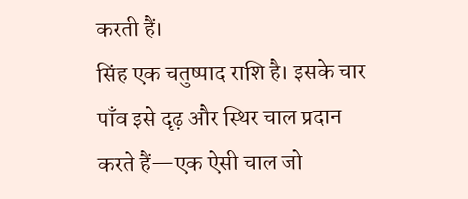करती हैं।
सिंह एक चतुष्पाद राशि है। इसके चार पाँव इसे दृढ़ और स्थिर चाल प्रदान करते हैं—एक ऐसी चाल जो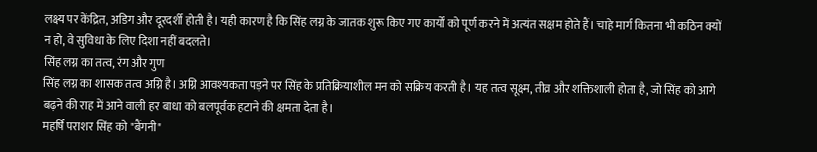लक्ष्य पर केंद्रित, अडिग और दूरदर्शी होती है। यही कारण है कि सिंह लग्न के जातक शुरू किए गए कार्यों को पूर्ण करने में अत्यंत सक्षम होते हैं। चाहे मार्ग कितना भी कठिन क्यों न हो, वे सुविधा के लिए दिशा नहीं बदलते।
सिंह लग्न का तत्व, रंग और गुण
सिंह लग्न का शासक तत्व अग्नि है। अग्नि आवश्यकता पड़ने पर सिंह के प्रतिक्रियाशील मन को सक्रिय करती है। यह तत्व सूक्ष्म, तीव्र और शक्तिशाली होता है, जो सिंह को आगे बढ़ने की राह में आने वाली हर बाधा को बलपूर्वक हटाने की क्षमता देता है।
महर्षि पराशर सिंह को "बैंगनी"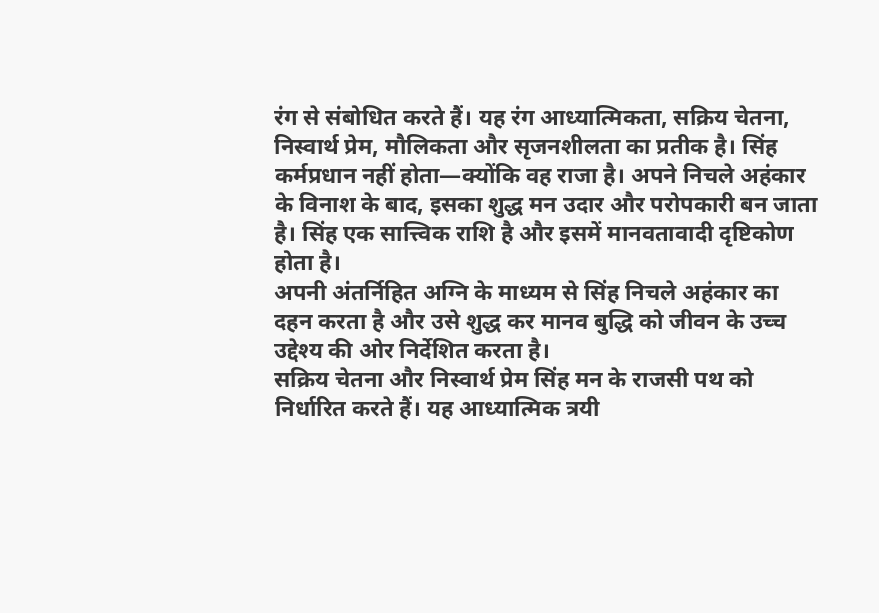रंग से संबोधित करते हैं। यह रंग आध्यात्मिकता, सक्रिय चेतना, निस्वार्थ प्रेम, मौलिकता और सृजनशीलता का प्रतीक है। सिंह कर्मप्रधान नहीं होता—क्योंकि वह राजा है। अपने निचले अहंकार के विनाश के बाद, इसका शुद्ध मन उदार और परोपकारी बन जाता है। सिंह एक सात्त्विक राशि है और इसमें मानवतावादी दृष्टिकोण होता है।
अपनी अंतर्निहित अग्नि के माध्यम से सिंह निचले अहंकार का दहन करता है और उसे शुद्ध कर मानव बुद्धि को जीवन के उच्च उद्देश्य की ओर निर्देशित करता है।
सक्रिय चेतना और निस्वार्थ प्रेम सिंह मन के राजसी पथ को निर्धारित करते हैं। यह आध्यात्मिक त्रयी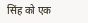सिंह को एक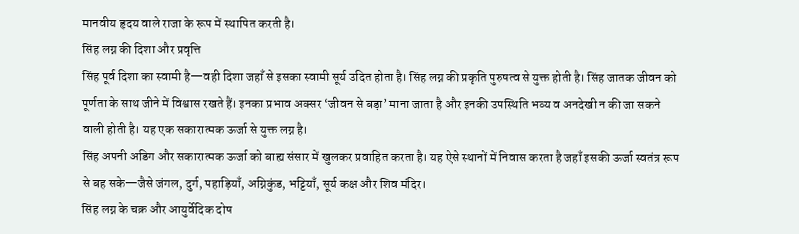मानवीय हृदय वाले राजा के रूप में स्थापित करती है।
सिंह लग्न की दिशा और प्रवृत्ति
सिंह पूर्व दिशा का स्वामी है—वही दिशा जहाँ से इसका स्वामी सूर्य उदित होता है। सिंह लग्न की प्रकृति पुरुषत्व से युक्त होती है। सिंह जातक जीवन को पूर्णता के साथ जीने में विश्वास रखते हैं। इनका प्रभाव अक्सर ‘जीवन से बड़ा’ माना जाता है और इनकी उपस्थिति भव्य व अनदेखी न की जा सकने वाली होती है। यह एक सकारात्मक ऊर्जा से युक्त लग्न है।
सिंह अपनी अडिग और सकारात्मक ऊर्जा को बाह्य संसार में खुलकर प्रवाहित करता है। यह ऐसे स्थानों में निवास करता है जहाँ इसकी ऊर्जा स्वतंत्र रूप से बह सके—जैसे जंगल, दुर्ग, पहाड़ियाँ, अग्निकुंड, भट्टियाँ, सूर्य कक्ष और शिव मंदिर।
सिंह लग्न के चक्र और आयुर्वेदिक दोष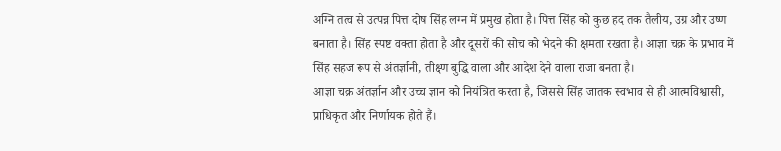अग्नि तत्व से उत्पन्न पित्त दोष सिंह लग्न में प्रमुख होता है। पित्त सिंह को कुछ हद तक तैलीय, उग्र और उष्ण बनाता है। सिंह स्पष्ट वक्ता होता है और दूसरों की सोच को भेदने की क्षमता रखता है। आज्ञा चक्र के प्रभाव में सिंह सहज रूप से अंतर्ज्ञानी, तीक्ष्ण बुद्धि वाला और आदेश देने वाला राजा बनता है।
आज्ञा चक्र अंतर्ज्ञान और उच्च ज्ञान को नियंत्रित करता है, जिससे सिंह जातक स्वभाव से ही आत्मविश्वासी, प्राधिकृत और निर्णायक होते हैं।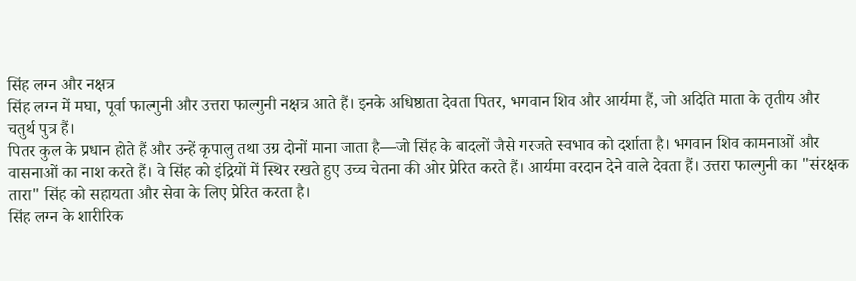सिंह लग्न और नक्षत्र
सिंह लग्न में मघा, पूर्वा फाल्गुनी और उत्तरा फाल्गुनी नक्षत्र आते हैं। इनके अधिष्ठाता देवता पितर, भगवान शिव और आर्यमा हैं, जो अदिति माता के तृतीय और चतुर्थ पुत्र हैं।
पितर कुल के प्रधान होते हैं और उन्हें कृपालु तथा उग्र दोनों माना जाता है—जो सिंह के बादलों जैसे गरजते स्वभाव को दर्शाता है। भगवान शिव कामनाओं और वासनाओं का नाश करते हैं। वे सिंह को इंद्रियों में स्थिर रखते हुए उच्च चेतना की ओर प्रेरित करते हैं। आर्यमा वरदान देने वाले देवता हैं। उत्तरा फाल्गुनी का "संरक्षक तारा" सिंह को सहायता और सेवा के लिए प्रेरित करता है।
सिंह लग्न के शारीरिक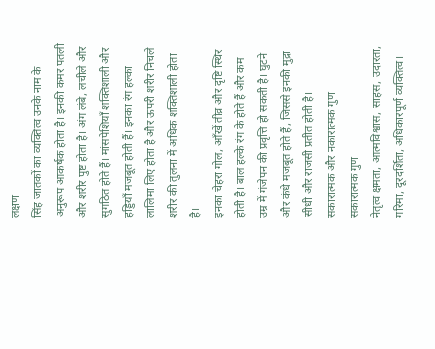लक्षण
सिंह जातकों का व्यक्तित्व उनके नाम के अनुरूप आकर्षक होता है। इनकी कमर पतली और शरीर पुष्ट होता है। अंग लंबे, लचीले और सुगठित होते हैं। मांसपेशियाँ शक्तिशाली और हड्डियाँ मजबूत होती हैं। इनका रंग हल्का लालिमा लिए होता है और ऊपरी शरीर निचले शरीर की तुलना में अधिक शक्तिशाली होता है।
इनका चेहरा गोल, आँखें तीव्र और दृष्टि स्थिर होती है। बाल हल्के रंग के होते हैं और कम उम्र में गंजेपन की प्रवृत्ति हो सकती है। घुटने और कंधे मजबूत होते हैं, जिससे इनकी मुद्रा सीधी और राजसी प्रतीत होती है।
सकारात्मक और नकारात्मक गुण
सकारात्मक गुण
नेतृत्व क्षमता, आत्मविश्वास, साहस, उदारता, गरिमा, दूरदर्शिता, अधिकारपूर्ण व्यक्तित्व।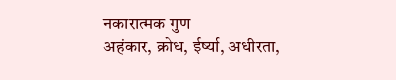नकारात्मक गुण
अहंकार, क्रोध, ईर्ष्या, अधीरता,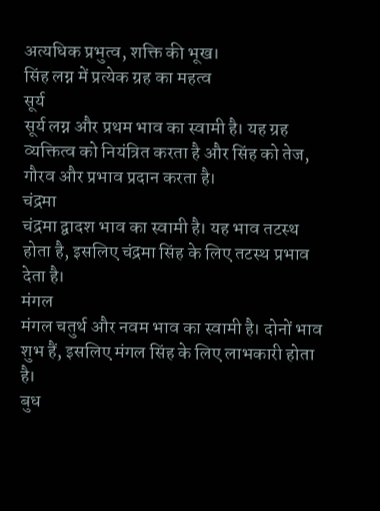अत्यधिक प्रभुत्व, शक्ति की भूख।
सिंह लग्न में प्रत्येक ग्रह का महत्व
सूर्य
सूर्य लग्न और प्रथम भाव का स्वामी है। यह ग्रह व्यक्तित्व को नियंत्रित करता है और सिंह को तेज, गौरव और प्रभाव प्रदान करता है।
चंद्रमा
चंद्रमा द्वादश भाव का स्वामी है। यह भाव तटस्थ होता है, इसलिए चंद्रमा सिंह के लिए तटस्थ प्रभाव देता है।
मंगल
मंगल चतुर्थ और नवम भाव का स्वामी है। दोनों भाव शुभ हैं, इसलिए मंगल सिंह के लिए लाभकारी होता है।
बुध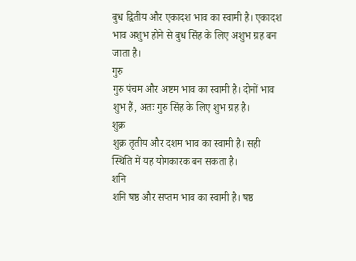बुध द्वितीय और एकादश भाव का स्वामी है। एकादश भाव अशुभ होने से बुध सिंह के लिए अशुभ ग्रह बन जाता है।
गुरु
गुरु पंचम और अष्टम भाव का स्वामी है। दोनों भाव शुभ हैं, अतः गुरु सिंह के लिए शुभ ग्रह है।
शुक्र
शुक्र तृतीय और दशम भाव का स्वामी है। सही स्थिति में यह योगकारक बन सकता है।
शनि
शनि षष्ठ और सप्तम भाव का स्वामी है। षष्ठ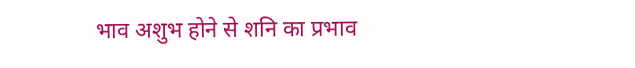भाव अशुभ होने से शनि का प्रभाव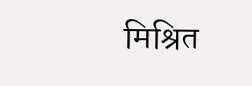मिश्रित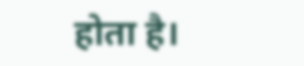होता है।